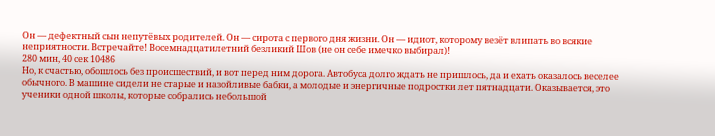Он — дефектный сын непутёвых родителей. Он — сирота с первого дня жизни. Он — идиот, которому везёт влипать во всякие неприятности. Встречайте! Восемнадцатилетний безликий Шов (не он себе имечко выбирал)!
280 мин, 40 сек 10486
Но, к счастью, обошлось без происшествий, и вот перед ним дорога. Автобуса долго ждать не пришлось, да и ехать оказалось веселее обычного. В машине сидели не старые и назойливые бабки, а молодые и энергичные подростки лет пятнадцати. Оказывается, это ученики одной школы, которые собрались небольшой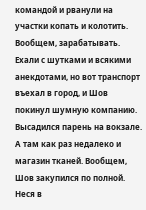командой и рванули на участки копать и колотить. Вообщем, зарабатывать.
Ехали с шутками и всякими анекдотами, но вот транспорт въехал в город, и Шов покинул шумную компанию. Высадился парень на вокзале. А там как раз недалеко и магазин тканей. Вообщем, Шов закупился по полной. Неся в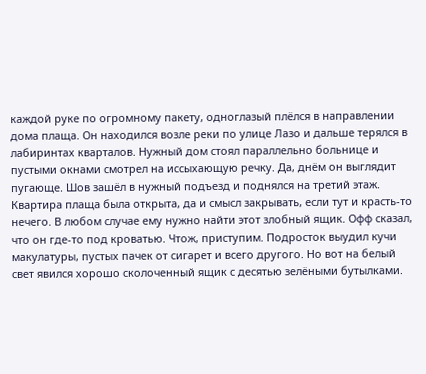каждой руке по огромному пакету, одноглазый плёлся в направлении дома плаща. Он находился возле реки по улице Лазо и дальше терялся в лабиринтах кварталов. Нужный дом стоял параллельно больнице и пустыми окнами смотрел на иссыхающую речку. Да, днём он выглядит пугающе. Шов зашёл в нужный подъезд и поднялся на третий этаж. Квартира плаща была открыта, да и смысл закрывать, если тут и красть-то нечего. В любом случае ему нужно найти этот злобный ящик. Офф сказал, что он где-то под кроватью. Чтож, приступим. Подросток выудил кучи макулатуры, пустых пачек от сигарет и всего другого. Но вот на белый свет явился хорошо сколоченный ящик с десятью зелёными бутылками.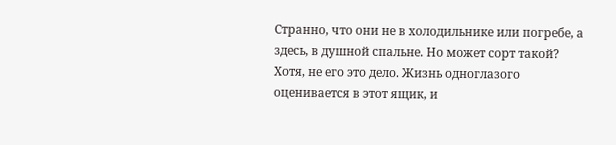Странно, что они не в холодильнике или погребе, а здесь, в душной спальне. Но может сорт такой? Хотя, не его это дело. Жизнь одноглазого оценивается в этот ящик, и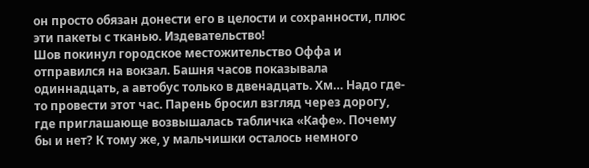он просто обязан донести его в целости и сохранности, плюс эти пакеты с тканью. Издевательство!
Шов покинул городское местожительство Оффа и отправился на вокзал. Башня часов показывала одиннадцать, а автобус только в двенадцать. Хм… Надо где-то провести этот час. Парень бросил взгляд через дорогу, где приглашающе возвышалась табличка «Кафе». Почему бы и нет? К тому же, у мальчишки осталось немного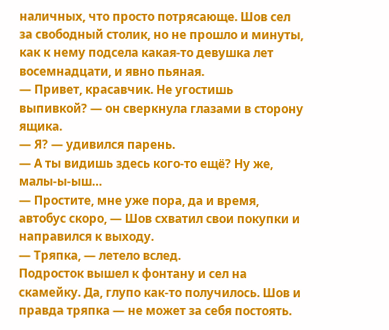наличных, что просто потрясающе. Шов сел за свободный столик, но не прошло и минуты, как к нему подсела какая-то девушка лет восемнадцати, и явно пьяная.
— Привет, красавчик. Не угостишь выпивкой? — он сверкнула глазами в сторону ящика.
— Я? — удивился парень.
— А ты видишь здесь кого-то ещё? Ну же, малы-ы-ыш…
— Простите, мне уже пора, да и время, автобус скоро, — Шов схватил свои покупки и направился к выходу.
— Тряпка, — летело вслед.
Подросток вышел к фонтану и сел на скамейку. Да, глупо как-то получилось. Шов и правда тряпка — не может за себя постоять.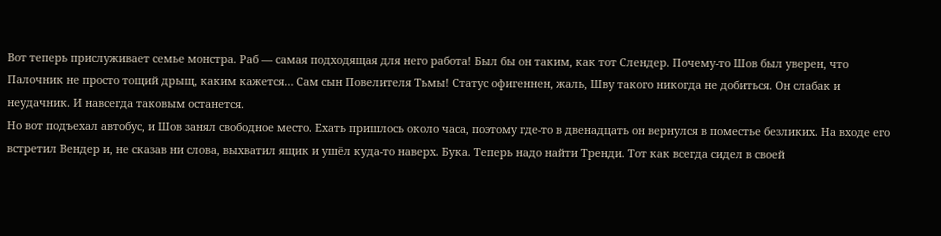Вот теперь прислуживает семье монстра. Раб — самая подходящая для него работа! Был бы он таким, как тот Слендер. Почему-то Шов был уверен, что Палочник не просто тощий дрыщ, каким кажется… Сам сын Повелителя Тьмы! Статус офигеннен, жаль, Шву такого никогда не добиться. Он слабак и неудачник. И навсегда таковым останется.
Но вот подъехал автобус, и Шов занял свободное место. Ехать пришлось около часа, поэтому где-то в двенадцать он вернулся в поместье безликих. На входе его встретил Вендер и, не сказав ни слова, выхватил ящик и ушёл куда-то наверх. Бука. Теперь надо найти Тренди. Тот как всегда сидел в своей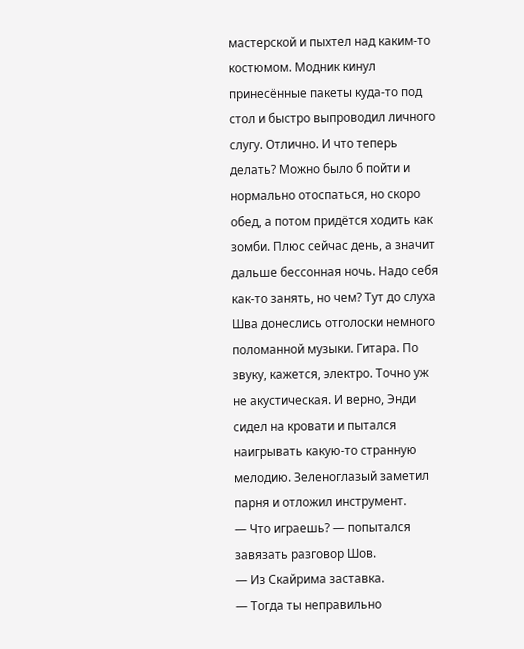мастерской и пыхтел над каким-то костюмом. Модник кинул принесённые пакеты куда-то под стол и быстро выпроводил личного слугу. Отлично. И что теперь делать? Можно было б пойти и нормально отоспаться, но скоро обед, а потом придётся ходить как зомби. Плюс сейчас день, а значит дальше бессонная ночь. Надо себя как-то занять, но чем? Тут до слуха Шва донеслись отголоски немного поломанной музыки. Гитара. По звуку, кажется, электро. Точно уж не акустическая. И верно, Энди сидел на кровати и пытался наигрывать какую-то странную мелодию. Зеленоглазый заметил парня и отложил инструмент.
— Что играешь? — попытался завязать разговор Шов.
— Из Скайрима заставка.
— Тогда ты неправильно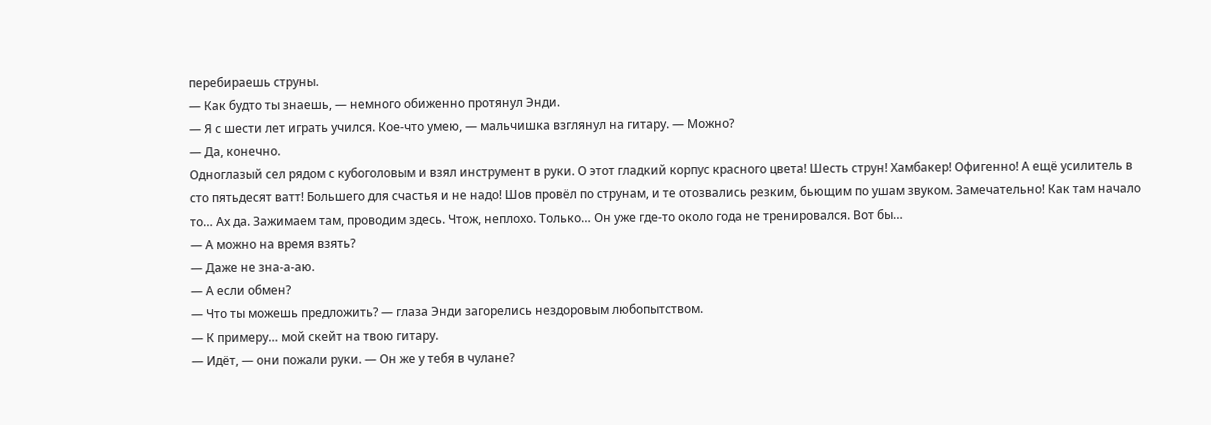перебираешь струны.
— Как будто ты знаешь, — немного обиженно протянул Энди.
— Я с шести лет играть учился. Кое-что умею, — мальчишка взглянул на гитару. — Можно?
— Да, конечно.
Одноглазый сел рядом с кубоголовым и взял инструмент в руки. О этот гладкий корпус красного цвета! Шесть струн! Хамбакер! Офигенно! А ещё усилитель в сто пятьдесят ватт! Большего для счастья и не надо! Шов провёл по струнам, и те отозвались резким, бьющим по ушам звуком. Замечательно! Как там начало то… Ах да. Зажимаем там, проводим здесь. Чтож, неплохо. Только… Он уже где-то около года не тренировался. Вот бы…
— А можно на время взять?
— Даже не зна-а-аю.
— А если обмен?
— Что ты можешь предложить? — глаза Энди загорелись нездоровым любопытством.
— К примеру… мой скейт на твою гитару.
— Идёт, — они пожали руки. — Он же у тебя в чулане?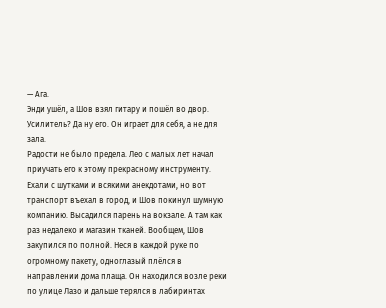— Ага.
Энди ушёл, а Шов взял гитару и пошёл во двор. Усилитель? Да ну его. Он играет для себя, а не для зала.
Радости не было предела. Лео с малых лет начал приучать его к этому прекрасному инструменту.
Ехали с шутками и всякими анекдотами, но вот транспорт въехал в город, и Шов покинул шумную компанию. Высадился парень на вокзале. А там как раз недалеко и магазин тканей. Вообщем, Шов закупился по полной. Неся в каждой руке по огромному пакету, одноглазый плёлся в направлении дома плаща. Он находился возле реки по улице Лазо и дальше терялся в лабиринтах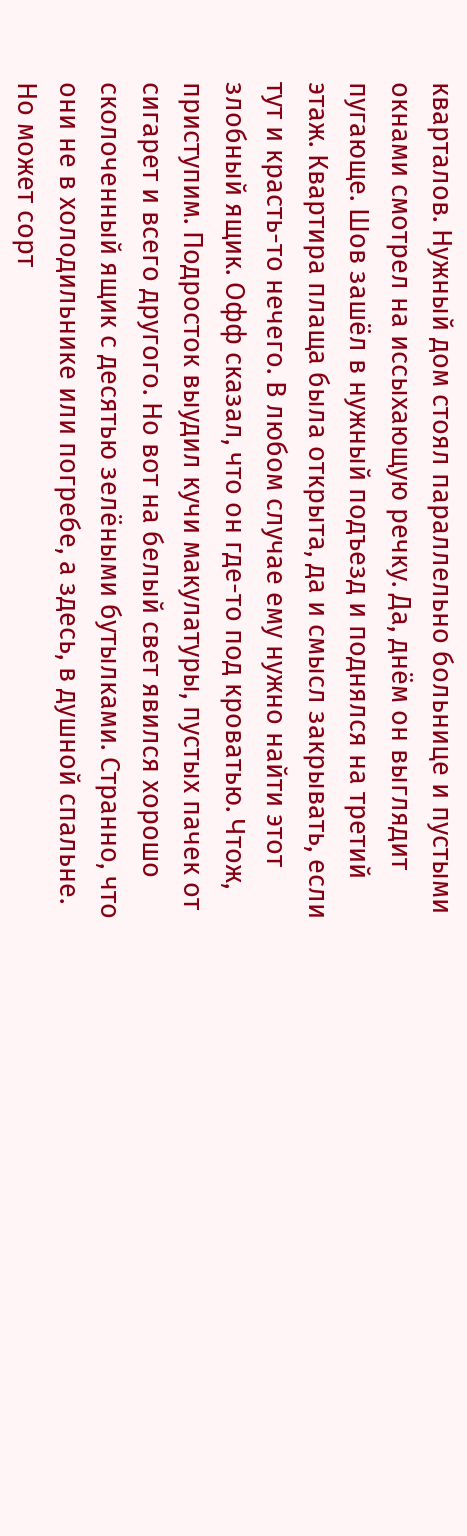кварталов. Нужный дом стоял параллельно больнице и пустыми окнами смотрел на иссыхающую речку. Да, днём он выглядит пугающе. Шов зашёл в нужный подъезд и поднялся на третий этаж. Квартира плаща была открыта, да и смысл закрывать, если тут и красть-то нечего. В любом случае ему нужно найти этот злобный ящик. Офф сказал, что он где-то под кроватью. Чтож, приступим. Подросток выудил кучи макулатуры, пустых пачек от сигарет и всего другого. Но вот на белый свет явился хорошо сколоченный ящик с десятью зелёными бутылками. Странно, что они не в холодильнике или погребе, а здесь, в душной спальне. Но может сорт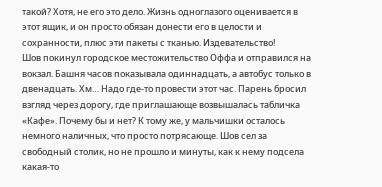такой? Хотя, не его это дело. Жизнь одноглазого оценивается в этот ящик, и он просто обязан донести его в целости и сохранности, плюс эти пакеты с тканью. Издевательство!
Шов покинул городское местожительство Оффа и отправился на вокзал. Башня часов показывала одиннадцать, а автобус только в двенадцать. Хм… Надо где-то провести этот час. Парень бросил взгляд через дорогу, где приглашающе возвышалась табличка «Кафе». Почему бы и нет? К тому же, у мальчишки осталось немного наличных, что просто потрясающе. Шов сел за свободный столик, но не прошло и минуты, как к нему подсела какая-то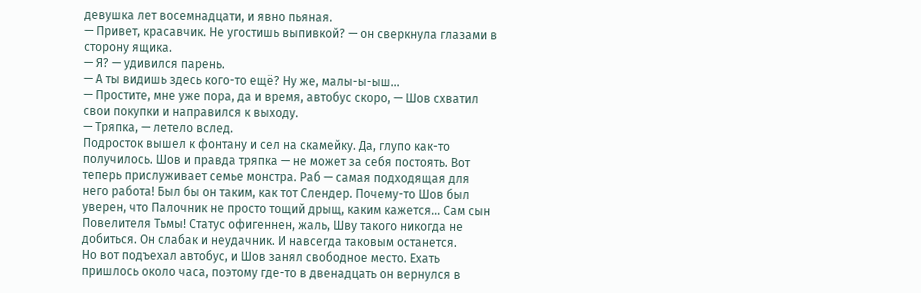девушка лет восемнадцати, и явно пьяная.
— Привет, красавчик. Не угостишь выпивкой? — он сверкнула глазами в сторону ящика.
— Я? — удивился парень.
— А ты видишь здесь кого-то ещё? Ну же, малы-ы-ыш…
— Простите, мне уже пора, да и время, автобус скоро, — Шов схватил свои покупки и направился к выходу.
— Тряпка, — летело вслед.
Подросток вышел к фонтану и сел на скамейку. Да, глупо как-то получилось. Шов и правда тряпка — не может за себя постоять. Вот теперь прислуживает семье монстра. Раб — самая подходящая для него работа! Был бы он таким, как тот Слендер. Почему-то Шов был уверен, что Палочник не просто тощий дрыщ, каким кажется… Сам сын Повелителя Тьмы! Статус офигеннен, жаль, Шву такого никогда не добиться. Он слабак и неудачник. И навсегда таковым останется.
Но вот подъехал автобус, и Шов занял свободное место. Ехать пришлось около часа, поэтому где-то в двенадцать он вернулся в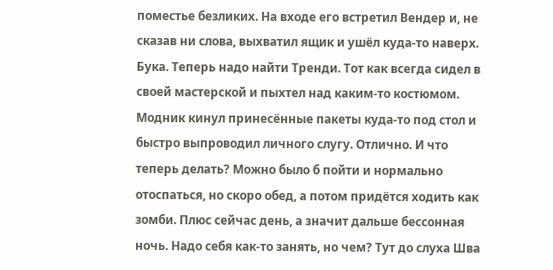поместье безликих. На входе его встретил Вендер и, не сказав ни слова, выхватил ящик и ушёл куда-то наверх. Бука. Теперь надо найти Тренди. Тот как всегда сидел в своей мастерской и пыхтел над каким-то костюмом. Модник кинул принесённые пакеты куда-то под стол и быстро выпроводил личного слугу. Отлично. И что теперь делать? Можно было б пойти и нормально отоспаться, но скоро обед, а потом придётся ходить как зомби. Плюс сейчас день, а значит дальше бессонная ночь. Надо себя как-то занять, но чем? Тут до слуха Шва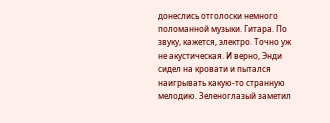донеслись отголоски немного поломанной музыки. Гитара. По звуку, кажется, электро. Точно уж не акустическая. И верно, Энди сидел на кровати и пытался наигрывать какую-то странную мелодию. Зеленоглазый заметил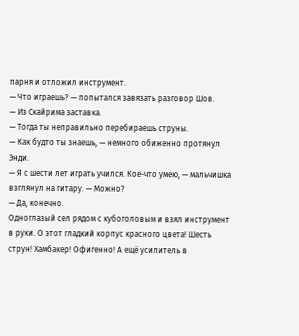парня и отложил инструмент.
— Что играешь? — попытался завязать разговор Шов.
— Из Скайрима заставка.
— Тогда ты неправильно перебираешь струны.
— Как будто ты знаешь, — немного обиженно протянул Энди.
— Я с шести лет играть учился. Кое-что умею, — мальчишка взглянул на гитару. — Можно?
— Да, конечно.
Одноглазый сел рядом с кубоголовым и взял инструмент в руки. О этот гладкий корпус красного цвета! Шесть струн! Хамбакер! Офигенно! А ещё усилитель в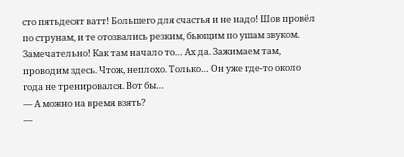сто пятьдесят ватт! Большего для счастья и не надо! Шов провёл по струнам, и те отозвались резким, бьющим по ушам звуком. Замечательно! Как там начало то… Ах да. Зажимаем там, проводим здесь. Чтож, неплохо. Только… Он уже где-то около года не тренировался. Вот бы…
— А можно на время взять?
—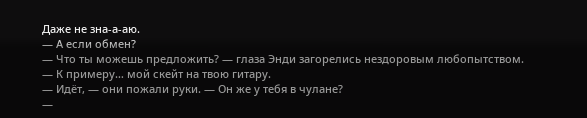Даже не зна-а-аю.
— А если обмен?
— Что ты можешь предложить? — глаза Энди загорелись нездоровым любопытством.
— К примеру… мой скейт на твою гитару.
— Идёт, — они пожали руки. — Он же у тебя в чулане?
—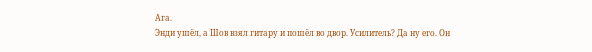Ага.
Энди ушёл, а Шов взял гитару и пошёл во двор. Усилитель? Да ну его. Он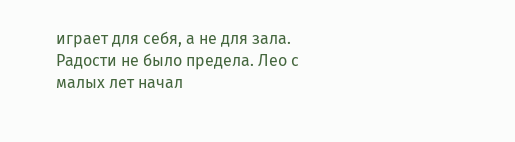играет для себя, а не для зала.
Радости не было предела. Лео с малых лет начал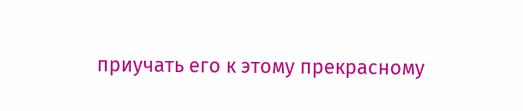приучать его к этому прекрасному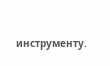инструменту.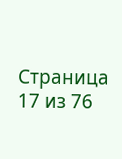Страница 17 из 76